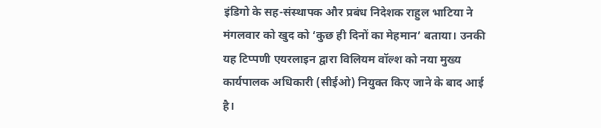इंडिगो के सह-संस्थापक और प्रबंध निदेशक राहुल भाटिया ने मंगलवार को खुद को ‘कुछ ही दिनों का मेहमान’ बताया। उनकी यह टिप्पणी एयरलाइन द्वारा विलियम वॉल्श को नया मुख्य कार्यपालक अधिकारी (सीईओ) नियुक्त किए जाने के बाद आई है।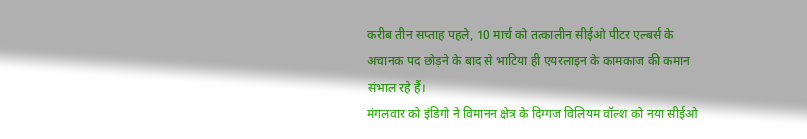करीब तीन सप्ताह पहले, 10 मार्च को तत्कालीन सीईओ पीटर एल्बर्स के अचानक पद छोड़ने के बाद से भाटिया ही एयरलाइन के कामकाज की कमान संभाल रहे हैं।
मंगलवार को इंडिगो ने विमानन क्षेत्र के दिग्गज विलियम वॉल्श को नया सीईओ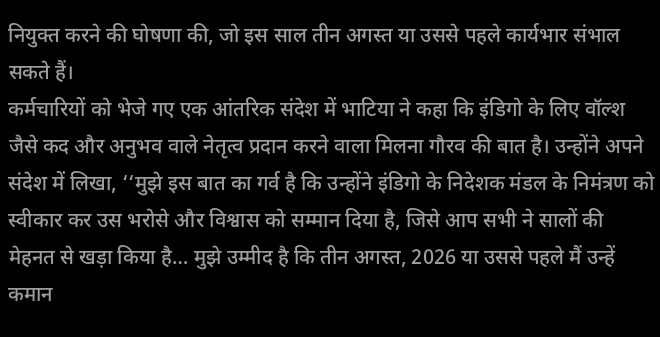नियुक्त करने की घोषणा की, जो इस साल तीन अगस्त या उससे पहले कार्यभार संभाल सकते हैं।
कर्मचारियों को भेजे गए एक आंतरिक संदेश में भाटिया ने कहा कि इंडिगो के लिए वॉल्श जैसे कद और अनुभव वाले नेतृत्व प्रदान करने वाला मिलना गौरव की बात है। उन्होंने अपने संदेश में लिखा, ‘‘मुझे इस बात का गर्व है कि उन्होंने इंडिगो के निदेशक मंडल के निमंत्रण को स्वीकार कर उस भरोसे और विश्वास को सम्मान दिया है, जिसे आप सभी ने सालों की मेहनत से खड़ा किया है… मुझे उम्मीद है कि तीन अगस्त, 2026 या उससे पहले मैं उन्हें कमान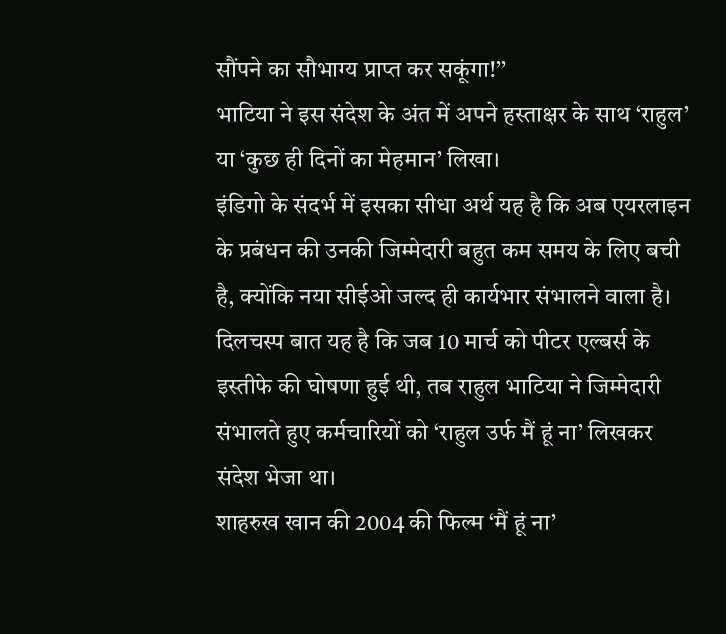सौंपने का सौभाग्य प्राप्त कर सकूंगा!’’
भाटिया ने इस संदेश के अंत में अपने हस्ताक्षर के साथ ‘राहुल’ या ‘कुछ ही दिनों का मेहमान’ लिखा।
इंडिगो के संदर्भ में इसका सीधा अर्थ यह है कि अब एयरलाइन के प्रबंधन की उनकी जिम्मेदारी बहुत कम समय के लिए बची है, क्योंकि नया सीईओ जल्द ही कार्यभार संभालने वाला है।
दिलचस्प बात यह है कि जब 10 मार्च को पीटर एल्बर्स के इस्तीफे की घोषणा हुई थी, तब राहुल भाटिया ने जिम्मेदारी संभालते हुए कर्मचारियों को ‘राहुल उर्फ मैं हूं ना’ लिखकर संदेश भेजा था।
शाहरुख खान की 2004 की फिल्म ‘मैं हूं ना’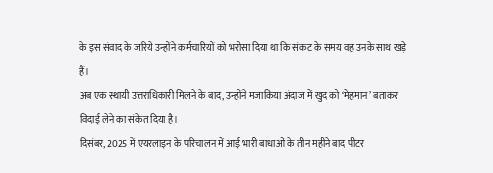के इस संवाद के जरिये उन्होंने कर्मचारियों को भरोसा दिया था कि संकट के समय वह उनके साथ खड़े हैं।
अब एक स्थायी उत्तराधिकारी मिलने के बाद, उन्होंने मजाकिया अंदाज में खुद को ‘मेहमान’ बताकर विदाई लेने का संकेत दिया है।
दिसंबर, 2025 में एयरलाइन के परिचालन में आई भारी बाधाओं के तीन महीने बाद पीटर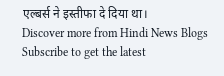एल्बर्स ने इस्तीफा दे दिया था।
Discover more from Hindi News Blogs
Subscribe to get the latest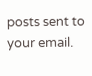posts sent to your email.